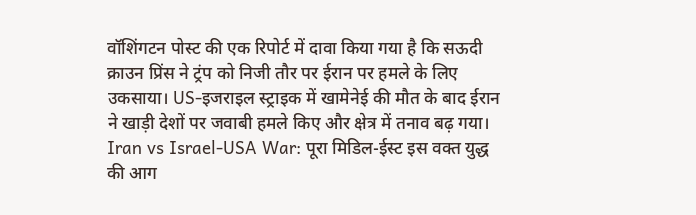वॉशिंगटन पोस्ट की एक रिपोर्ट में दावा किया गया है कि सऊदी क्राउन प्रिंस ने ट्रंप को निजी तौर पर ईरान पर हमले के लिए उकसाया। US-इजराइल स्ट्राइक में खामेनेई की मौत के बाद ईरान ने खाड़ी देशों पर जवाबी हमले किए और क्षेत्र में तनाव बढ़ गया।
Iran vs Israel-USA War: पूरा मिडिल-ईस्ट इस वक्त युद्ध की आग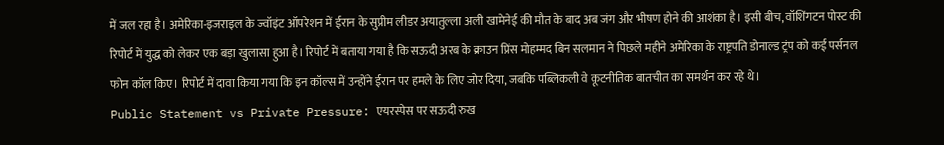में जल रहा है। अमेरिका-इजराइल के ज्वॉइंट ऑपरेशन में ईरान के सुप्रीम लीडर अयातुल्ला अली खामेनेई की मौत के बाद अब जंग और भीषण होने की आशंका है। इसी बीच, वॉशिंगटन पोस्ट की रिपोर्ट में युद्ध को लेकर एक बड़ा खुलासा हुआ है। रिपोर्ट में बताया गया है कि सऊदी अरब के क्राउन प्रिंस मोहम्मद बिन सलमान ने पिछले महीने अमेरिका के राष्ट्रपति डोनाल्ड ट्रंप को कई पर्सनल फोन कॉल किए। रिपोर्ट में दावा किया गया कि इन कॉल्स में उन्होंने ईरान पर हमले के लिए जोर दिया, जबकि पब्लिकली वे कूटनीतिक बातचीत का समर्थन कर रहे थे।
Public Statement vs Private Pressure: एयरस्पेस पर सऊदी रुख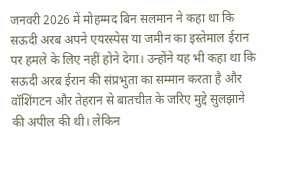जनवरी 2026 में मोहम्मद बिन सलमान ने कहा था कि सऊदी अरब अपने एयरस्पेस या जमीन का इस्तेमाल ईरान पर हमले के लिए नहीं होने देगा। उन्होंने यह भी कहा था कि सऊदी अरब ईरान की संप्रभुता का सम्मान करता है और वॉशिंगटन और तेहरान से बातचीत के जरिए मुद्दे सुलझाने की अपील की थी। लेकिन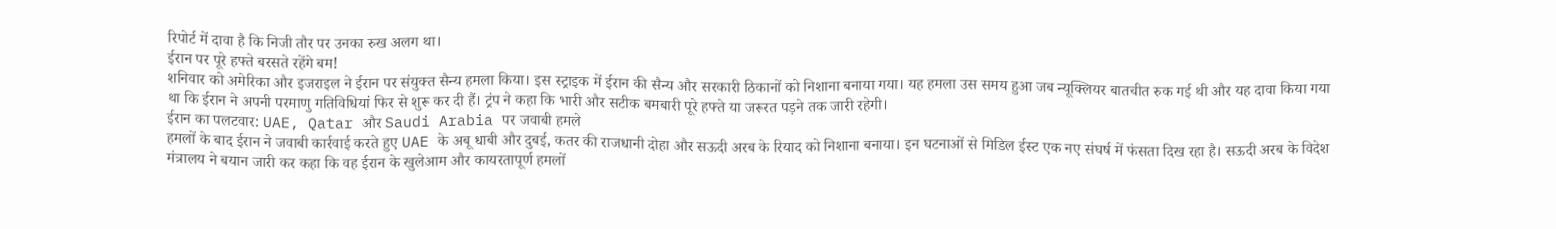रिपोर्ट में दावा है कि निजी तौर पर उनका रुख अलग था।
ईरान पर पूरे हफ्ते बरसते रहेंगे बम!
शनिवार को अमेरिका और इजराइल ने ईरान पर संयुक्त सैन्य हमला किया। इस स्ट्राइक में ईरान की सैन्य और सरकारी ठिकानों को निशाना बनाया गया। यह हमला उस समय हुआ जब न्यूक्लियर बातचीत रुक गई थी और यह दावा किया गया था कि ईरान ने अपनी परमाणु गतिविधियां फिर से शुरू कर दी हैं। ट्रंप ने कहा कि भारी और सटीक बमबारी पूरे हफ्ते या जरूरत पड़ने तक जारी रहेगी।
ईरान का पलटवार: UAE, Qatar और Saudi Arabia पर जवाबी हमले
हमलों के बाद ईरान ने जवाबी कार्रवाई करते हुए UAE के अबू धाबी और दुबई, कतर की राजधानी दोहा और सऊदी अरब के रियाद को निशाना बनाया। इन घटनाओं से मिडिल ईस्ट एक नए संघर्ष में फंसता दिख रहा है। सऊदी अरब के विदेश मंत्रालय ने बयान जारी कर कहा कि वह ईरान के खुलेआम और कायरतापूर्ण हमलों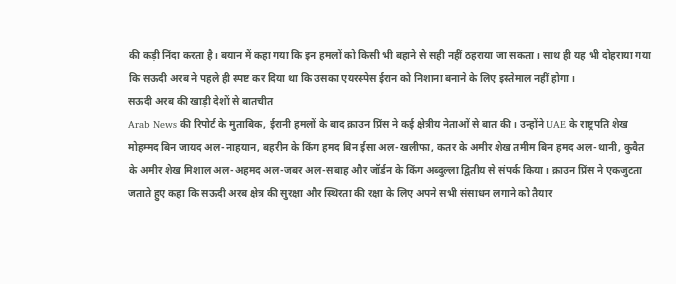की कड़ी निंदा करता है। बयान में कहा गया कि इन हमलों को किसी भी बहाने से सही नहीं ठहराया जा सकता। साथ ही यह भी दोहराया गया कि सऊदी अरब ने पहले ही स्पष्ट कर दिया था कि उसका एयरस्पेस ईरान को निशाना बनाने के लिए इस्तेमाल नहीं होगा।
सऊदी अरब की खाड़ी देशों से बातचीत
Arab News की रिपोर्ट के मुताबिक, ईरानी हमलों के बाद क्राउन प्रिंस ने कई क्षेत्रीय नेताओं से बात की। उन्होंने UAE के राष्ट्रपति शेख मोहम्मद बिन जायद अल-नाहयान, बहरीन के किंग हमद बिन ईसा अल-खलीफा, कतर के अमीर शेख तमीम बिन हमद अल-थानी, कुवैत के अमीर शेख मिशाल अल-अहमद अल-जबर अल-सबाह और जॉर्डन के किंग अब्दुल्ला द्वितीय से संपर्क किया। क्राउन प्रिंस ने एकजुटता जताते हुए कहा कि सऊदी अरब क्षेत्र की सुरक्षा और स्थिरता की रक्षा के लिए अपने सभी संसाधन लगाने को तैयार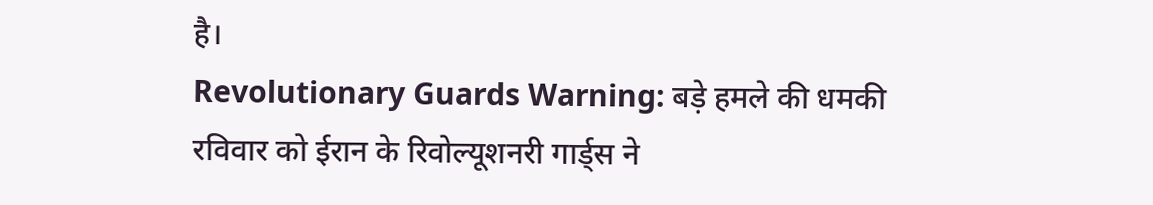है।
Revolutionary Guards Warning: बड़े हमले की धमकी
रविवार को ईरान के रिवोल्यूशनरी गार्ड्स ने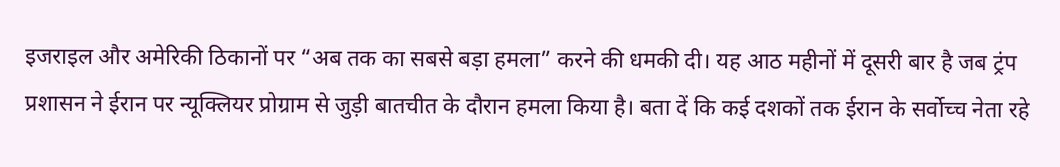इजराइल और अमेरिकी ठिकानों पर “अब तक का सबसे बड़ा हमला” करने की धमकी दी। यह आठ महीनों में दूसरी बार है जब ट्रंप प्रशासन ने ईरान पर न्यूक्लियर प्रोग्राम से जुड़ी बातचीत के दौरान हमला किया है। बता दें कि कई दशकों तक ईरान के सर्वोच्च नेता रहे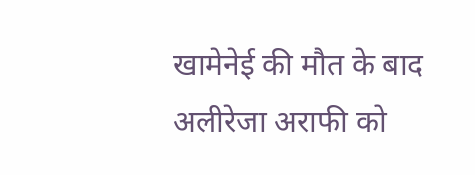खामेनेई की मौत के बाद अलीरेजा अराफी को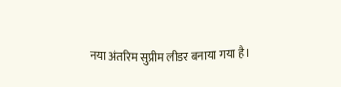नया अंतरिम सुप्रीम लीडर बनाया गया है।